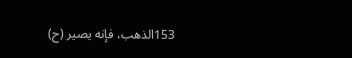153الذهب، فإنه يصير (ح)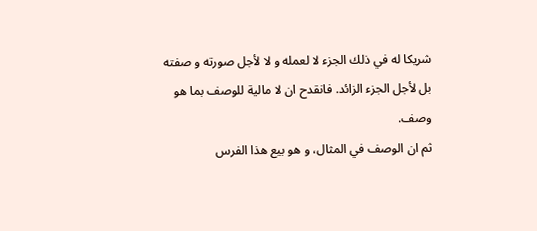شريكا له في ذلك الجزء لا لعمله و لا لأجل صورته و صفته بل لأجل الجزء الزائد. فانقدح ان لا مالية للوصف بما هو وصف.
ثم ان الوصف في المثال، و هو بيع هذا الفرس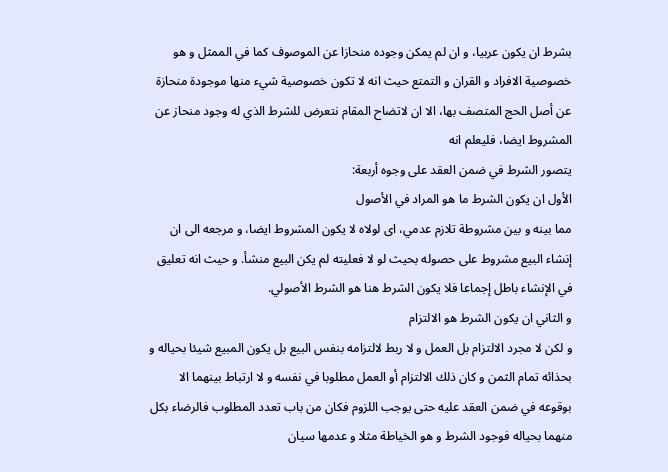بشرط ان يكون عربيا، و ان لم يمكن وجوده منحازا عن الموصوف كما في الممثل و هو خصوصية الافراد و القران و التمتع حيث انه لا تكون خصوصية شيء منها موجودة منحازة عن أصل الحج المتصف بها، الا ان لاتضاح المقام نتعرض للشرط الذي له وجود منحاز عن المشروط ايضا، فليعلم انه
يتصور الشرط في ضمن العقد على وجوه أربعة:
الأول ان يكون الشرط ما هو المراد في الأصول
مما بينه و بين مشروطة تلازم عدمي، اى لولاه لا يكون المشروط ايضا، و مرجعه الى ان إنشاء البيع مشروط على حصوله بحيث لو لا فعليته لم يكن البيع منشأ. و حيث انه تعليق في الإنشاء باطل إجماعا فلا يكون الشرط هنا هو الشرط الأصولي.
و الثاني ان يكون الشرط هو الالتزام
و لكن لا مجرد الالتزام بل العمل و لا ربط لالتزامه بنفس البيع بل يكون المبيع شيئا بحياله و بحذائه تمام الثمن و كان ذلك الالتزام أو العمل مطلوبا في نفسه و لا ارتباط بينهما الا بوقوعه في ضمن العقد عليه حتى يوجب اللزوم فكان من باب تعدد المطلوب فالرضاء بكل منهما بحياله فوجود الشرط و هو الخياطة مثلا و عدمها سيان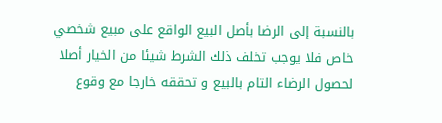بالنسبة إلى الرضا بأصل البيع الواقع على مبيع شخصي خاص فلا يوجب تخلف ذلك الشرط شيئا من الخيار أصلا لحصول الرضاء التام بالبيع و تحققه خارجا مع وقوع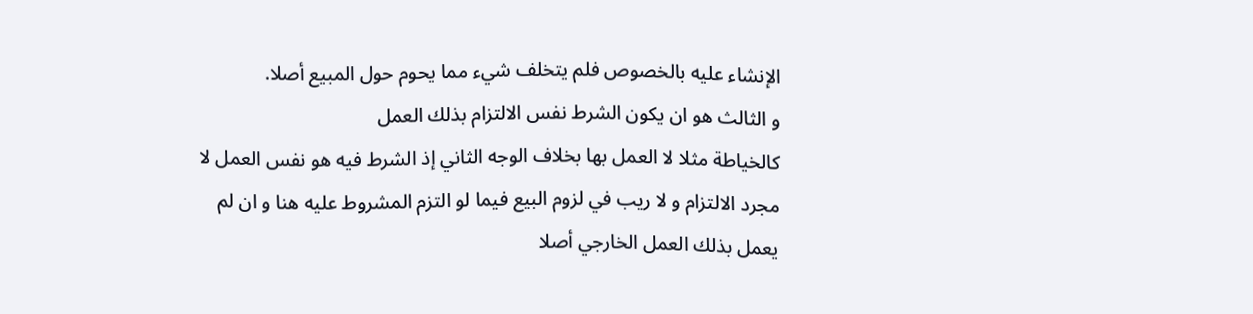الإنشاء عليه بالخصوص فلم يتخلف شيء مما يحوم حول المبيع أصلا.
و الثالث هو ان يكون الشرط نفس الالتزام بذلك العمل
كالخياطة مثلا لا العمل بها بخلاف الوجه الثاني إذ الشرط فيه هو نفس العمل لا مجرد الالتزام و لا ريب في لزوم البيع فيما لو التزم المشروط عليه هنا و ان لم يعمل بذلك العمل الخارجي أصلا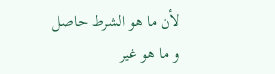لأن ما هو الشرط حاصل و ما هو غير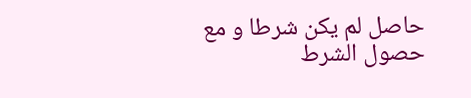حاصل لم يكن شرطا و مع حصول الشرط